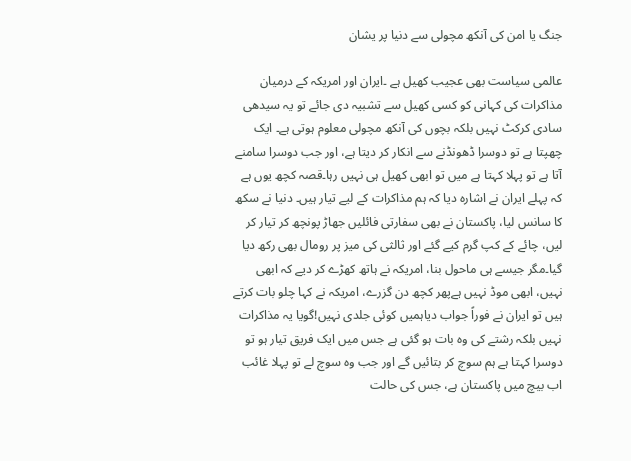جنگ یا امن کی آنکھ مچولی سے دنیا پر یشان

عالمی سیاست بھی عجیب کھیل ہے ۔ایران اور امریکہ کے درمیان مذاکرات کی کہانی کو کسی کھیل سے تشبیہ دی جائے تو یہ سیدھی سادی کرکٹ نہیں بلکہ بچوں کی آنکھ مچولی معلوم ہوتی ہے۔ ایک چھپتا ہے تو دوسرا ڈھونڈنے سے انکار کر دیتا ہے، اور جب دوسرا سامنے آتا ہے تو پہلا کہتا ہے میں تو ابھی کھیل ہی نہیں رہا۔قصہ کچھ یوں ہے کہ پہلے ایران نے اشارہ دیا کہ ہم مذاکرات کے لیے تیار ہیں۔ دنیا نے سکھ کا سانس لیا، پاکستان نے بھی سفارتی فائلیں جھاڑ پونچھ کر تیار کر لیں، چائے کے کپ گرم کیے گئے اور ثالثی کی میز پر رومال بھی رکھ دیا گیا۔مگر جیسے ہی ماحول بنا، امریکہ نے ہاتھ کھڑے کر دیے کہ ابھی نہیں، ابھی موڈ نہیں ہےپھر کچھ دن گزرے، امریکہ نے کہا چلو بات کرتے ہیں تو ایران نے فوراً جواب دیاہمیں کوئی جلدی نہیں!گویا یہ مذاکرات نہیں بلکہ رشتے کی وہ بات ہو گئی ہے جس میں ایک فریق تیار ہو تو دوسرا کہتا ہے ہم سوچ کر بتائیں گے اور جب وہ سوچ لے تو پہلا غائب اب بیچ میں پاکستان ہے، جس کی حالت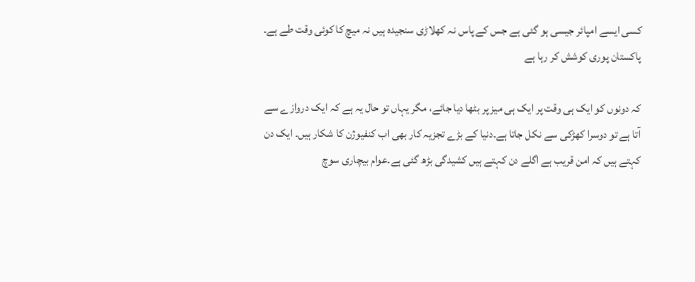کسی ایسے امپائر جیسی ہو گئی ہے جس کے پاس نہ کھلاڑی سنجیدہ ہیں نہ میچ کا کوئی وقت طے ہے۔ پاکستان پوری کوشش کر رہا ہے

کہ دونوں کو ایک ہی وقت پر ایک ہی میز پر بٹھا دیا جائے، مگر یہاں تو حال یہ ہے کہ ایک دروازے سے آتا ہے تو دوسرا کھڑکی سے نکل جاتا ہے۔دنیا کے بڑے تجزیہ کار بھی اب کنفیوژن کا شکار ہیں۔ ایک دن کہتے ہیں کہ امن قریب ہے اگلے دن کہتے ہیں کشیدگی بڑھ گئی ہے۔عوام بیچاری سوچ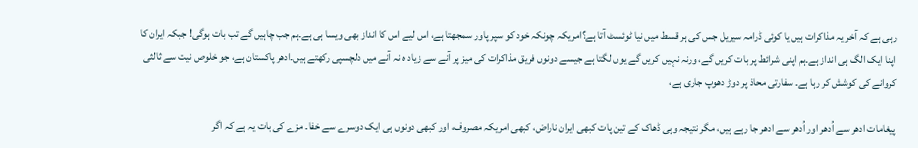رہی ہے کہ آخر یہ مذاکرات ہیں یا کوئی ڈرامہ سیریل جس کی ہر قسط میں نیا ٹوئسٹ آتا ہے؟امریکہ چونکہ خود کو سپر پاور سمجھتا ہے، اس لیے اس کا انداز بھی ویسا ہی ہے۔ہم جب چاہیں گے تب بات ہوگی! جبکہ ایران کا اپنا ایک الگ ہی انداز ہے۔ہم اپنی شرائط پر بات کریں گے، ورنہ نہیں کریں گے یوں لگتا ہے جیسے دونوں فریق مذاکرات کی میز پر آنے سے زیاد ہ نہ آنے میں دلچسپی رکھتے ہیں۔ادھر پاکستان ہے، جو خلوص نیت سے ثالثی کروانے کی کوشش کر رہا ہے۔ سفارتی محاذ پر دوڑ دھوپ جاری ہے،

پیغامات ادھر سے اُدھر اور اُدھر سے ادھر جا رہے ہیں، مگر نتیجہ وہی ڈھاک کے تین پات کبھی ایران ناراض، کبھی امریکہ مصروف، اور کبھی دونوں ہی ایک دوسرے سے خفا۔ مزے کی بات یہ ہے کہ اگر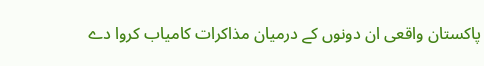پاکستان واقعی ان دونوں کے درمیان مذاکرات کامیاب کروا دے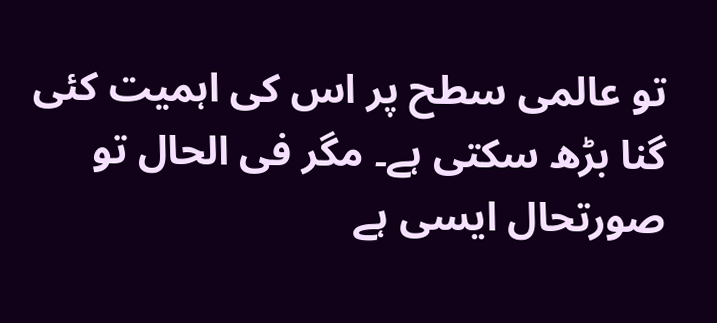تو عالمی سطح پر اس کی اہمیت کئی گنا بڑھ سکتی ہے۔ مگر فی الحال تو صورتحال ایسی ہے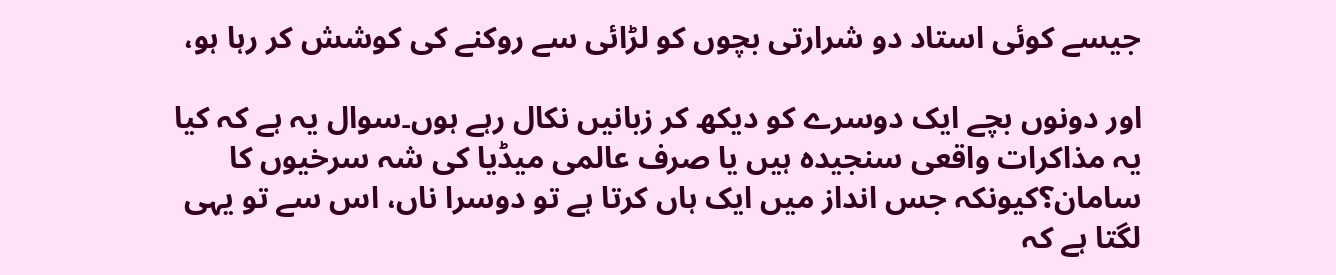جیسے کوئی استاد دو شرارتی بچوں کو لڑائی سے روکنے کی کوشش کر رہا ہو،

اور دونوں بچے ایک دوسرے کو دیکھ کر زبانیں نکال رہے ہوں۔سوال یہ ہے کہ کیا یہ مذاکرات واقعی سنجیدہ ہیں یا صرف عالمی میڈیا کی شہ سرخیوں کا سامان؟کیونکہ جس انداز میں ایک ہاں کرتا ہے تو دوسرا ناں، اس سے تو یہی لگتا ہے کہ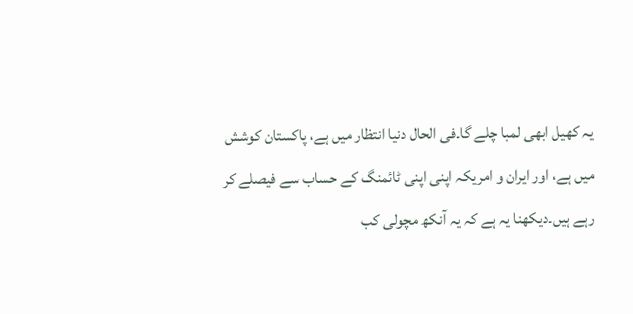یہ کھیل ابھی لمبا چلے گا۔فی الحال دنیا انتظار میں ہے، پاکستان کوشش میں ہے، اور ایران و امریکہ اپنی اپنی ٹائمنگ کے حساب سے فیصلے کر رہے ہیں۔دیکھنا یہ ہے کہ یہ آنکھ مچولی کب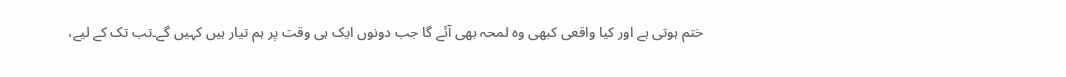ختم ہوتی ہے اور کیا واقعی کبھی وہ لمحہ بھی آئے گا جب دونوں ایک ہی وقت پر ہم تیار ہیں کہیں گے۔تب تک کے لیے،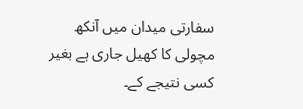سفارتی میدان میں آنکھ مچولی کا کھیل جاری ہے بغیر کسی نتیجے کے۔